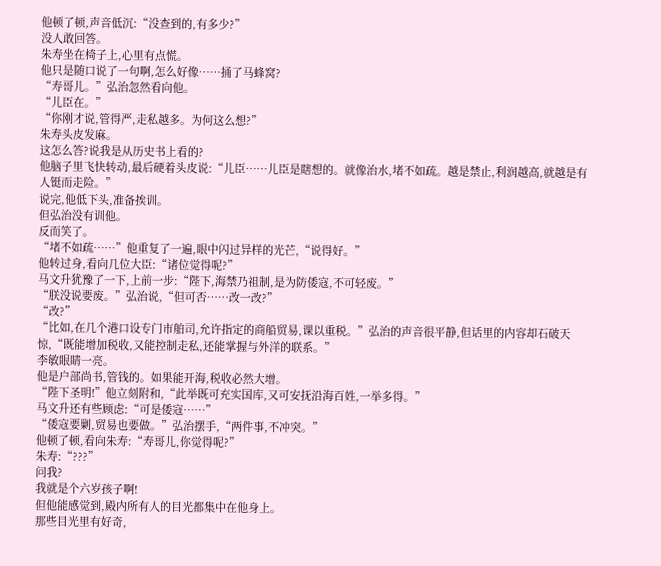他顿了顿,声音低沉:“没查到的,有多少?”
没人敢回答。
朱寿坐在椅子上,心里有点慌。
他只是随口说了一句啊,怎么好像……捅了马蜂窝?
“寿哥儿。”弘治忽然看向他。
“儿臣在。”
“你刚才说,管得严,走私越多。为何这么想?”
朱寿头皮发麻。
这怎么答?说我是从历史书上看的?
他脑子里飞快转动,最后硬着头皮说:“儿臣……儿臣是瞎想的。就像治水,堵不如疏。越是禁止,利润越高,就越是有人铤而走险。”
说完,他低下头,准备挨训。
但弘治没有训他。
反而笑了。
“堵不如疏……”他重复了一遍,眼中闪过异样的光芒,“说得好。”
他转过身,看向几位大臣:“诸位觉得呢?”
马文升犹豫了一下,上前一步:“陛下,海禁乃祖制,是为防倭寇,不可轻废。”
“朕没说要废。”弘治说,“但可否……改一改?”
“改?”
“比如,在几个港口设专门市舶司,允许指定的商船贸易,课以重税。”弘治的声音很平静,但话里的内容却石破天惊,“既能增加税收,又能控制走私,还能掌握与外洋的联系。”
李敏眼睛一亮。
他是户部尚书,管钱的。如果能开海,税收必然大增。
“陛下圣明!”他立刻附和,“此举既可充实国库,又可安抚沿海百姓,一举多得。”
马文升还有些顾虑:“可是倭寇……”
“倭寇要剿,贸易也要做。”弘治摆手,“两件事,不冲突。”
他顿了顿,看向朱寿:“寿哥儿,你觉得呢?”
朱寿:“???”
问我?
我就是个六岁孩子啊!
但他能感觉到,殿内所有人的目光都集中在他身上。
那些目光里有好奇,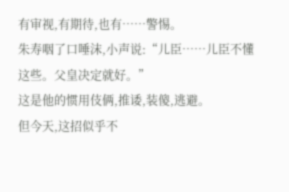有审视,有期待,也有……警惕。
朱寿咽了口唾沫,小声说:“儿臣……儿臣不懂这些。父皇决定就好。”
这是他的惯用伎俩,推诿,装傻,逃避。
但今天,这招似乎不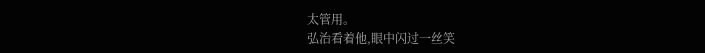太管用。
弘治看着他,眼中闪过一丝笑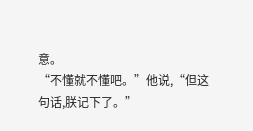意。
“不懂就不懂吧。”他说,“但这句话,朕记下了。”